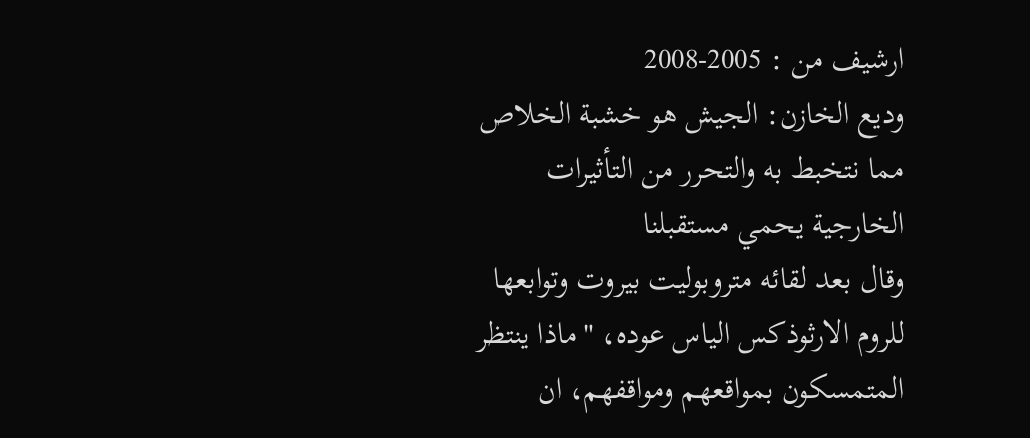ارشيف من : 2005-2008
وديع الخازن: الجيش هو خشبة الخلاص مما نتخبط به والتحرر من التأثيرات الخارجية يحمي مستقبلنا
وقال بعد لقائه متروبوليت بيروت وتوابعها للروم الارثوذكس الياس عوده، "ماذا ينتظر المتمسكون بمواقعهم ومواقفهم، ان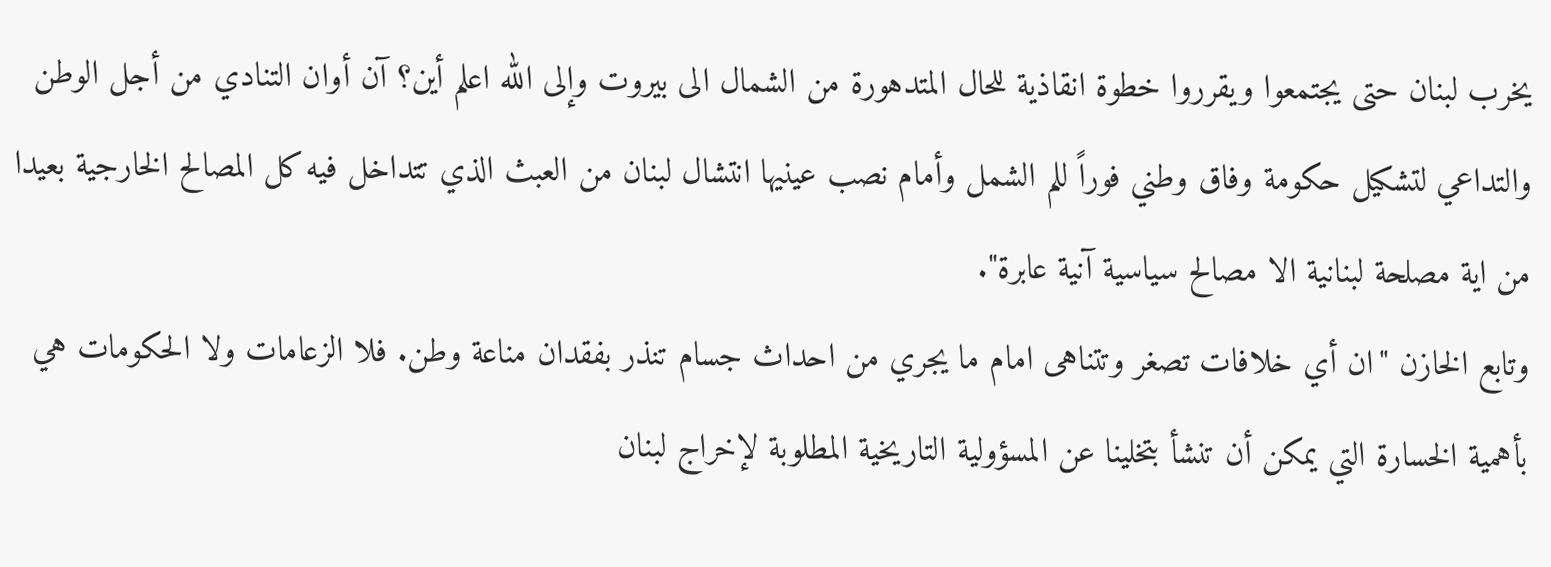يخرب لبنان حتى يجتمعوا ويقرروا خطوة انقاذية للحال المتدهورة من الشمال الى بيروت وإلى الله اعلم أين؟ آن أوان التنادي من أجل الوطن والتداعي لتشكيل حكومة وفاق وطني فوراً للم الشمل وأمام نصب عينيها انتشال لبنان من العبث الذي تتداخل فيه كل المصالح الخارجية بعيدا من اية مصلحة لبنانية الا مصالح سياسية آنية عابرة".
وتابع الخازن "ان أي خلافات تصغر وتتناهى امام ما يجري من احداث جسام تنذر بفقدان مناعة وطن. فلا الزعامات ولا الحكومات هي بأهمية الخسارة التي يمكن أن تنشأ بتخلينا عن المسؤولية التاريخية المطلوبة لإخراج لبنان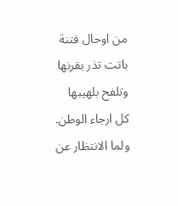من اوحال فتنة باتت تذر بقرنها وتلفح بلهيبها كل ارجاء الوطن. ولما الانتظار عن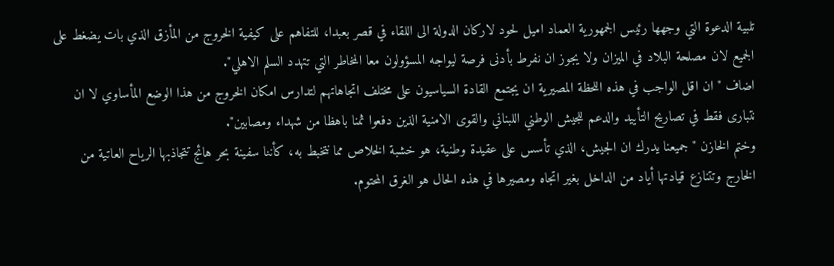تلبية الدعوة التي وجهها رئيس الجمهورية العماد اميل لحود لاركان الدولة الى اللقاء في قصر بعبدا، للتفاهم على كيفية الخروج من المأزق الذي بات يضغط على الجميع لان مصلحة البلاد في الميزان ولا يجوز ان نفرط بأدنى فرصة ليواجه المسؤولون معا المخاطر التي تتهدد السلم الاهلي".
اضاف "ان اقل الواجب في هذه اللحظة المصيرية ان يجتمع القادة السياسيون على مختلف اتجاهاتهم لتدارس امكان الخروج من هذا الوضع المأساوي لا ان نتبارى فقط في تصاريح التأييد والدعم للجيش الوطني اللبناني والقوى الامنية الذين دفعوا ثمنا باهظا من شهداء ومصابين".
وختم الخازن "جميعنا يدرك ان الجيش، الذي تأسس على عقيدة وطنية، هو خشبة الخلاص مما نتخبط به، كأننا سفينة بحر هائج تتجاذبها الرياح العاتية من الخارج وتتنازع قيادتها أياد من الداخل بغير اتجاه ومصيرها في هذه الحال هو الغرق المحتوم.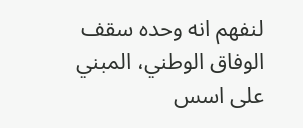لنفهم انه وحده سقف الوفاق الوطني، المبني على اسس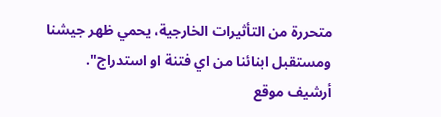متحررة من التأثيرات الخارجية، يحمي ظهر جيشنا ومستقبل ابنائنا من اي فتنة او استدراج".
أرشيف موقع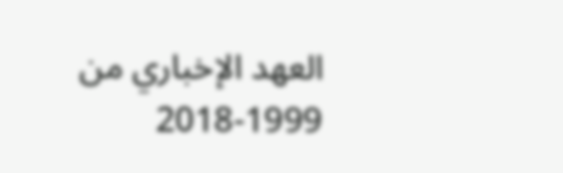العهد الإخباري من 1999-2018